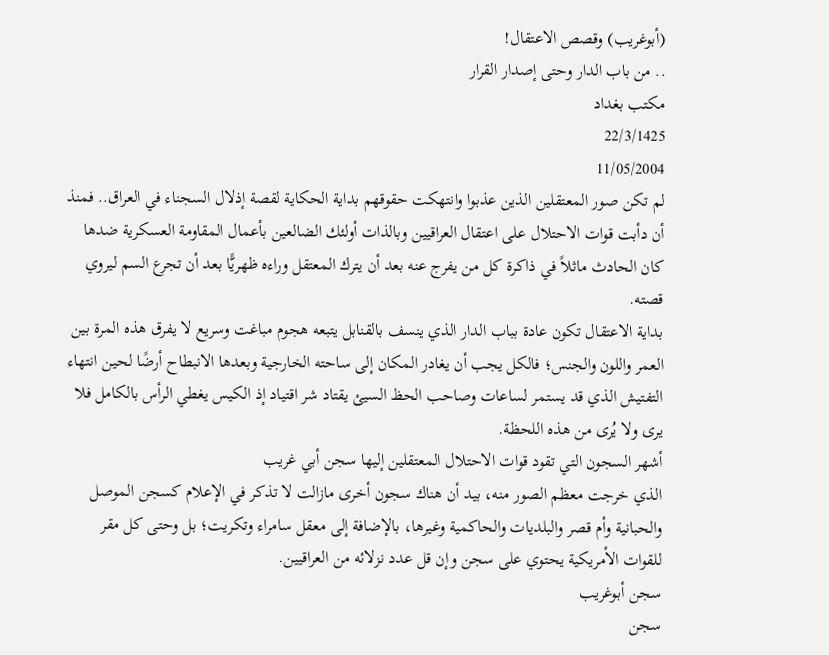(أبوغريب) وقصص الاعتقال!
.. من باب الدار وحتى إصدار القرار
مكتب بغداد
22/3/1425
11/05/2004
لم تكن صور المعتقلين الذين عذبوا وانتهكت حقوقهم بداية الحكاية لقصة إذلال السجناء في العراق.. فمنذ أن دأبت قوات الاحتلال على اعتقال العراقيين وبالذات أولئك الضالعين بأعمال المقاومة العسكرية ضدها كان الحادث ماثلاً في ذاكرة كل من يفرج عنه بعد أن يترك المعتقل وراءه ظهريًّا بعد أن تجرع السم ليروي قصته.
بداية الاعتقال تكون عادة بباب الدار الذي ينسف بالقنابل يتبعه هجوم مباغت وسريع لا يفرق هذه المرة بين العمر واللون والجنس؛ فالكل يجب أن يغادر المكان إلى ساحته الخارجية وبعدها الانبطاح أرضًا لحين انتهاء التفتيش الذي قد يستمر لساعات وصاحب الحظ السيئ يقتاد شر اقتياد إذ الكيس يغطي الرأس بالكامل فلا يرى ولا يُرى من هذه اللحظة.
أشهر السجون التي تقود قوات الاحتلال المعتقلين إليها سجن أبي غريب
الذي خرجت معظم الصور منه، بيد أن هناك سجون أخرى مازالت لا تذكر في الإعلام كسجن الموصل والحبانية وأم قصر والبلديات والحاكمية وغيرها، بالإضافة إلى معقل سامراء وتكريت؛ بل وحتى كل مقر للقوات الأمريكية يحتوي على سجن وإن قل عدد نزلائه من العراقيين.
سجن أبوغريب
سجن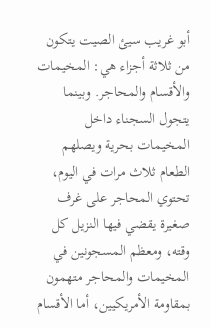أبو غريب سيئ الصيت يتكون من ثلاثة أجزاء هي: المخيمات والأقسام والمحاجر. وبينما يتجول السجناء داخل المخيمات بحرية ويصلهم الطعام ثلاث مرات في اليوم، تحتوي المحاجر على غرف صغيرة يقضي فيها النزيل كل وقته، ومعظم المسجونين في المخيمات والمحاجر متهمون بمقاومة الأمريكيين، أما الأقسام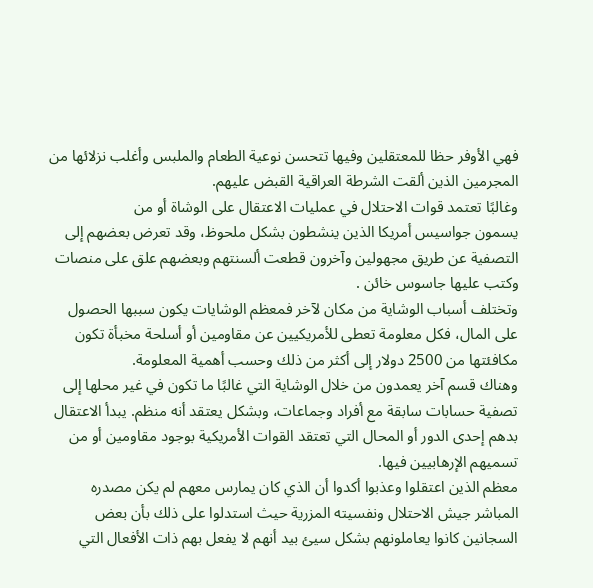فهي الأوفر حظا للمعتقلين وفيها تتحسن نوعية الطعام والملبس وأغلب نزلائها من المجرمين الذين ألقت الشرطة العراقية القبض عليهم.
وغالبًا تعتمد قوات الاحتلال في عمليات الاعتقال على الوشاة أو من
يسمون جواسيس أمريكا الذين ينشطون بشكل ملحوظ، وقد تعرض بعضهم إلى التصفية عن طريق مجهولين وآخرون قطعت ألسنتهم وبعضهم علق على منصات وكتب عليها جاسوس خائن .
وتختلف أسباب الوشاية من مكان لآخر فمعظم الوشايات يكون سببها الحصول على المال، فكل معلومة تعطى للأمريكيين عن مقاومين أو أسلحة مخبأة تكون مكافئتها من 2500 دولار إلى أكثر من ذلك وحسب أهمية المعلومة.
وهناك قسم آخر يعمدون من خلال الوشاية التي غالبًا ما تكون في غير محلها إلى تصفية حسابات سابقة مع أفراد وجماعات، وبشكل يعتقد أنه منظم. يبدأ الاعتقال بدهم إحدى الدور أو المحال التي تعتقد القوات الأمريكية بوجود مقاومين أو من تسميهم الإرهابيين فيها.
معظم الذين اعتقلوا وعذبوا أكدوا أن الذي كان يمارس معهم لم يكن مصدره المباشر جيش الاحتلال ونفسيته المزرية حيث استدلوا على ذلك بأن بعض السجانين كانوا يعاملونهم بشكل سيئ بيد أنهم لا يفعل بهم ذات الأفعال التي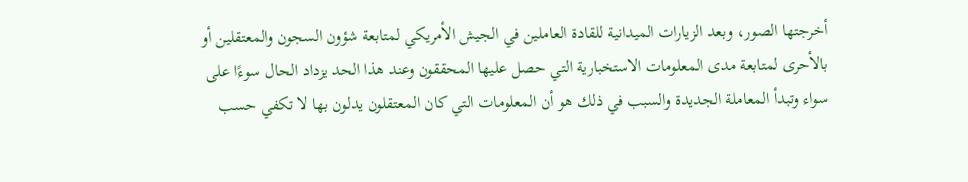أخرجتها الصور، وبعد الزيارات الميدانية للقادة العاملين في الجيش الأمريكي لمتابعة شؤون السجون والمعتقلين أو بالأحرى لمتابعة مدى المعلومات الاستخبارية التي حصل عليها المحققون وعند هذا الحد يزداد الحال سوءًا على سواء وتبدأ المعاملة الجديدة والسبب في ذلك هو أن المعلومات التي كان المعتقلون يدلون بها لا تكفي حسب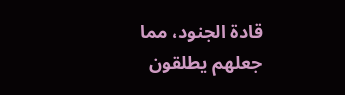قادة الجنود، مما جعلهم يطلقون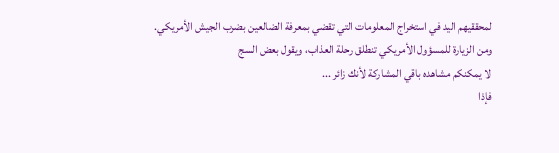لمحققيهم اليد في استخراج المعلومات التي تقضي بمعرفة الضالعين بضرب الجيش الأمريكي.
ومن الزيارة للمسؤول الأمريكي تنطلق رحلة العذاب، ويقول بعض السج
لا يمكنكم مشاهده باقي المشاركة لأنك زائر ...
فإذا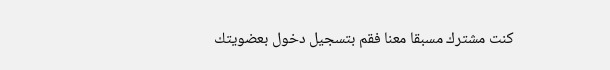كنت مشترك مسبقا معنا فقم بتسجيل دخول بعضويتك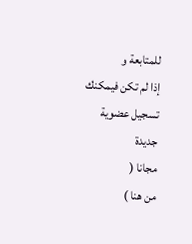للمتابعة و
إذا لم تكن فيمكنك تسجيل عضوية جديدة
مجانا (
من هنا )